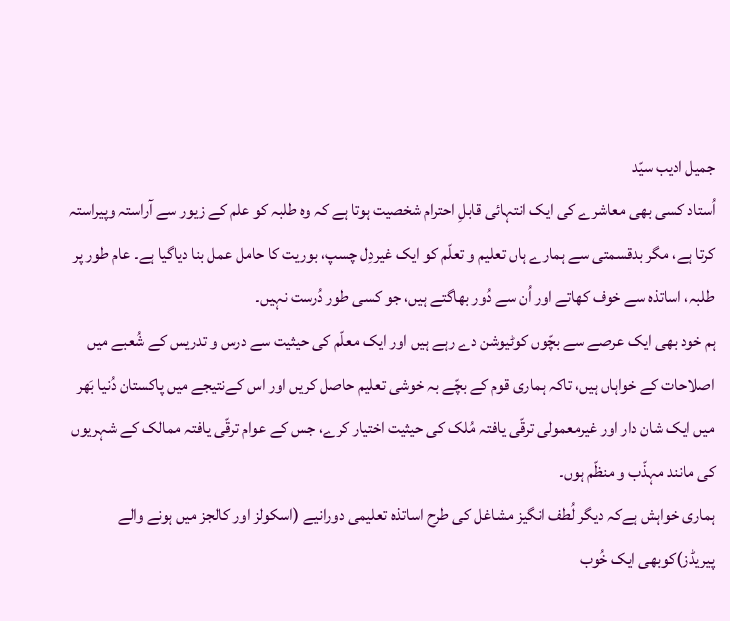جمیل ادیب سیّد
اُستاد کسی بھی معاشرے کی ایک انتہائی قابلِ احترام شخصیت ہوتا ہے کہ وہ طلبہ کو علم کے زیور سے آراستہ وپیراستہ کرتا ہے، مگر بدقسمتی سے ہمارے ہاں تعلیم و تعلّم کو ایک غیردِل چسپ، بوریت کا حامل عمل بنا دیاگیا ہے۔ عام طور پر طلبہ، اساتذہ سے خوف کھاتے اور اُن سے دُور بھاگتے ہیں، جو کسی طور دُرست نہیں۔
ہم خود بھی ایک عرصے سے بچّوں کوٹیوشن دے رہے ہیں اور ایک معلّم کی حیثیت سے درس و تدریس کے شُعبے میں اصلاحات کے خواہاں ہیں، تاکہ ہماری قوم کے بچّے بہ خوشی تعلیم حاصل کریں اور اس کےنتیجے میں پاکستان دُنیا بَھر میں ایک شان دار اور غیرمعمولی ترقّی یافتہ مُلک کی حیثیت اختیار کرے، جس کے عوام ترقّی یافتہ ممالک کے شہریوں کی مانند مہذّب و منظّم ہوں۔
ہماری خواہش ہےکہ دیگر لُطف انگیز مشاغل کی طرح اساتذہ تعلیمی دورانیے (اسکولز اور کالجز میں ہونے والے پیریڈز)کوبھی ایک خُوب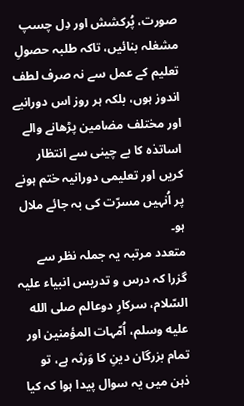صورت، پُرکشش اور دِل چسپ مشغلہ بنائیں، تاکہ طلبہ حصولِ تعلیم کے عمل سے نہ صرف لطف اندوز ہوں، بلکہ ہر روز اس دورانیے اور مختلف مضامین پڑھانے والے اساتذہ کا بے چینی سے انتظار کریں اور تعلیمی دورانیہ ختم ہونے پر اُنہیں مسرّت کی بہ جائے ملال ہو۔
متعدد مرتبہ یہ جملہ نظر سے گزرا کہ درس و تدریس انبیاء علیہ السّلام، سرکارِ دوعالم صلى الله عليه وسلم، اُمّہات المؤمنین اور تمام بزرگان دینِ کا وَرثہ ہے، تو ذہن میں یہ سوال پیدا ہوا کہ کیا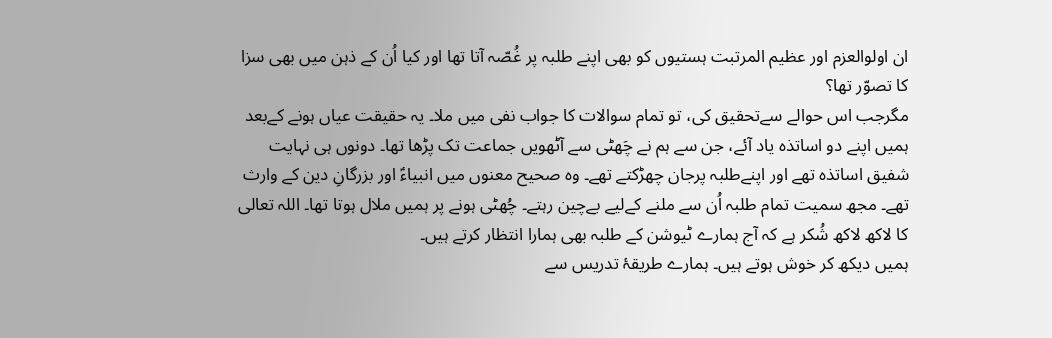ان اولوالعزم اور عظیم المرتبت ہستیوں کو بھی اپنے طلبہ پر غُصّہ آتا تھا اور کیا اُن کے ذہن میں بھی سزا کا تصوّر تھا؟
مگرجب اس حوالے سےتحقیق کی، تو تمام سوالات کا جواب نفی میں ملا۔ یہ حقیقت عیاں ہونے کےبعد ہمیں اپنے دو اساتذہ یاد آئے، جن سے ہم نے چَھٹی سے آٹھویں جماعت تک پڑھا تھا۔ دونوں ہی نہایت شفیق اساتذہ تھے اور اپنےطلبہ پرجان چھڑکتے تھے۔ وہ صحیح معنوں میں انبیاءؑ اور بزرگانِ دین کے وارث تھے۔ مجھ سمیت تمام طلبہ اُن سے ملنے کےلیے بےچین رہتے۔ چُھٹی ہونے پر ہمیں ملال ہوتا تھا۔ اللہ تعالی کا لاکھ لاکھ شُکر ہے کہ آج ہمارے ٹیوشن کے طلبہ بھی ہمارا انتظار کرتے ہیں۔
ہمیں دیکھ کر خوش ہوتے ہیں۔ ہمارے طریقۂ تدریس سے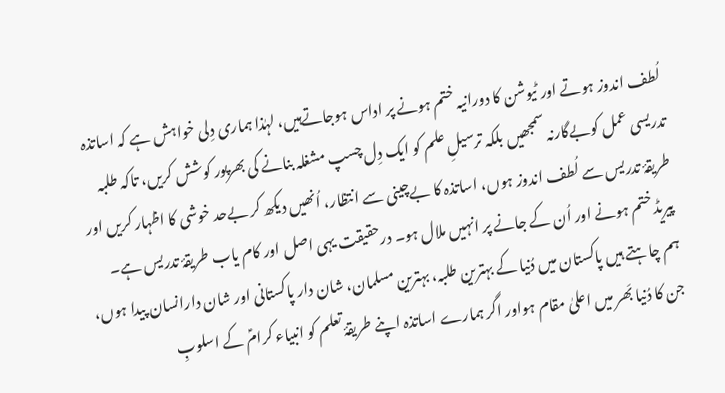لُطف اندوز ہوتے اور ٹیوشن کا دورانیہ ختم ہونے پر اداس ہوجاتےہیں، لہٰذا ہماری دِلی خواہش ہے کہ اساتذہ تدریسی عمل کوبےگارنہ سمجھیں بلکہ ترسیلِ علم کو ایک دِل چسپ مشغلہ بنانے کی بھرپور کوشش کریں، تاکہ طلبہ طریقۂ تدریس سے لُطف اندوز ہوں، اساتذہ کا بےچینی سے انتظار، اُنھیں دیکھ کر بےحد خوشی کا اظہار کریں اور پیریڈ ختم ہونے اور اُن کے جانے پر انہیں ملال ہو۔ درحقیقت یہی اصل اور کام یاب طریقۂ تدریس ہے۔
ہم چاہتے ہیں پاکستان میں دُنیا کے بہترین طلبہ، بہترین مسلمان، شان دار پاکستانی اور شان دارانسان پیدا ہوں، جن کا دُنیا بَھر میں اعلیٰ مقام ہواور اگر ہمارے اساتذہ اپنے طریقۂ تعلم کو انبیاء کرامؑ کے اسلوبِ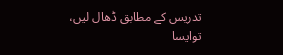تدریس کے مطابق ڈھال لیں، توایسا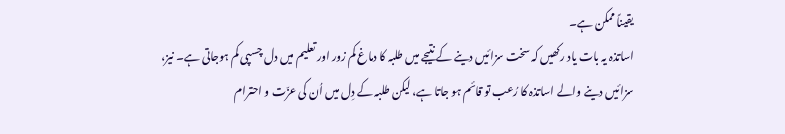یقیناً ممکن ہے۔
اساتذہ یہ بات یاد رکھیں کہ سخت سزائیں دینے کے نتیجے میں طلبہ کا دماغ کم زور اور تعلیم میں دل چسپی کم ہوجاتی ہے۔ نیز، سزائیں دینے والے اساتذہ کا رُعب تو قائم ہو جاتا ہے، لیکن طلبہ کے دِل میں اُن کی عزّت و احترام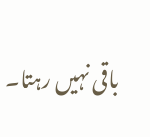باقی نہیں رہتا۔